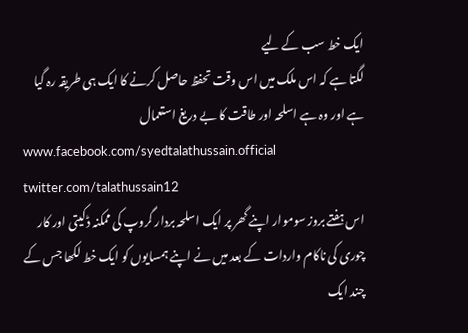ایک خط سب کے لیے
لگتا ہے کہ اس ملک میں اس وقت تحفظ حاصل کرنے کا ایک ہی طریقہ رہ گیا ہے اور وہ ہے اسلحہ اور طاقت کا بے دریغ استعمال
www.facebook.com/syedtalathussain.official
twitter.com/talathussain12
اس ہفتے بروز سوموار اپنے گھر پر ایک اسلحہ بردار گروپ کی ممکنہ ڈکیتی اور کار چوری کی ناکام واردات کے بعد میں نے اپنے ہمسایوں کو ایک خط لکھا جس کے چند ایک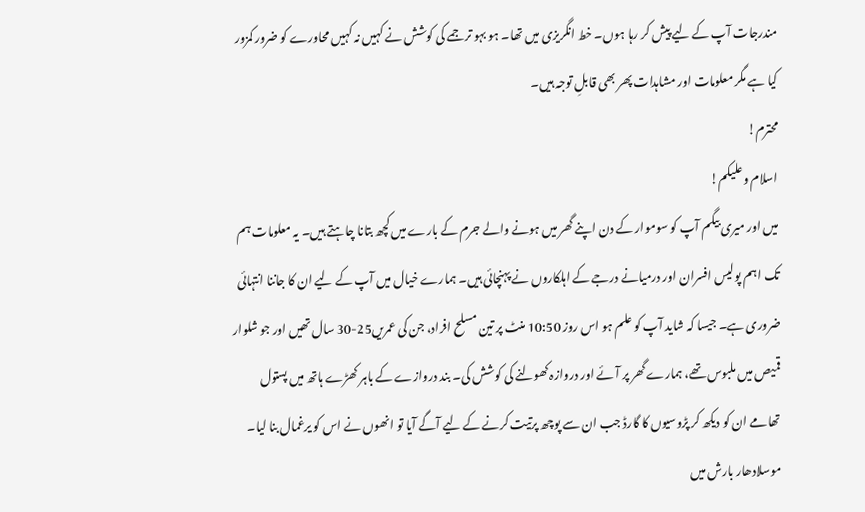مندرجات آپ کے لیے پیش کر رہا ہوں۔ خط انگریزی میں تھا۔ ہو بہو ترجمے کی کوشش نے کہیں نہ کہیں محاورے کو ضرور کمزور کیا ہے مگر معلومات اور مشاہدات پھر بھی قابلِ توجہ ہیں۔
محترم!
اسلام وعلیکم!
میں اور میری بیگم آپ کو سوموار کے دن اپنے گھر میں ہونے والے جرم کے بارے میں کچھ بتانا چاہتے ہیں۔ یہ معلومات ہم تک اہم پولیس افسران اور درمیانے درجے کے اہلکاروں نے پہنچائی ہیں۔ ہمارے خیال میں آپ کے لیے ان کا جاننا انتہائی ضروری ہے۔ جیسا کہ شاید آپ کو علم ہو اس روز 10:50 منٹ پر تین مسلح افراد، جن کی عمریں25-30 سال تھیں اور جو شلوار قمیص میں ملبوس تھے، ہمارے گھر پر آئے اور دروازہ کھولنے کی کوشش کی۔ بند دروازے کے باہر کھڑے ہاتھ میں پستول تھامے ان کو دیکھ کر پڑوسیوں کا گارڈ جب ان سے پوچھ پرتیت کرنے کے لیے آگے آیا تو انھوں نے اس کو یرغمال بنا لیا۔
موسلادھار بارش میں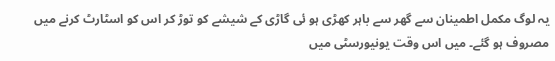یہ لوگ مکمل اطمینان سے گھر سے باہر کھڑی ہو ئی گاڑی کے شیشے کو توڑ کر اس کو اسٹارٹ کرنے میں مصروف ہو گئے۔ میں اس وقت یونیورسٹی میں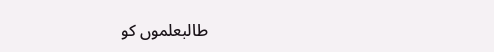طالبعلموں کو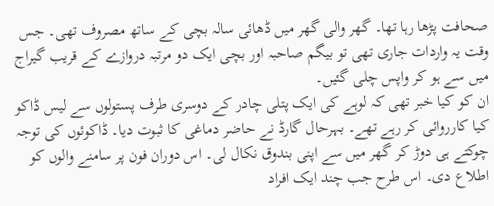صحافت پڑھا رہا تھا۔ گھر والی گھر میں ڈھائی سالہ بچی کے ساتھ مصروف تھی۔ جس وقت یہ واردات جاری تھی تو بیگم صاحبہ اور بچی ایک دو مرتبہ دروازے کے قریب گیراج میں سے ہو کر واپس چلی گئیں۔
ان کو کیا خبر تھی کہ لوہے کی ایک پتلی چادر کے دوسری طرف پستولوں سے لیس ڈاکو کیا کارروائی کر رہے تھے۔ بہرحال گارڈ نے حاضر دماغی کا ثبوت دیا۔ ڈاکوئوں کی توجہ چوکتے ہی دوڑ کر گھر میں سے اپنی بندوق نکال لی۔ اس دوران فون پر سامنے والوں کو اطلاع دی۔ اس طرح جب چند ایک افراد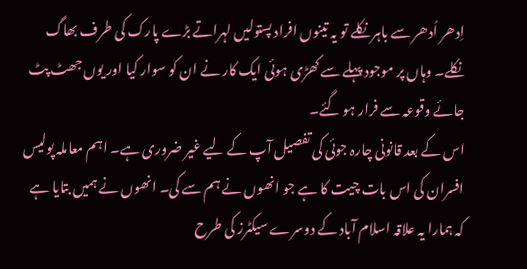اِدھر اُدھر سے باہر نکلے تو یہ تینوں افراد پستولیں لہراتے بڑے پارک کی طرف بھاگ نکلے۔ وہاں پر موجود پہلے سے کھڑی ہوئی ایک کار نے ان کو سوار کیا اور یوں جھٹ پٹ جائے وقوعہ سے فرار ہو گئے۔
اس کے بعد قانونی چارہ جوئی کی تفصیل آپ کے لیے غیر ضروری ہے۔ اہم معاملہ پولیس افسران کی اس بات چیت کا ہے جو انھوں نے ہم سے کی۔ انھوں نے ہمیں بتایا ہے کہ ہمارا یہ علاقہ اسلام آباد کے دوسرے سیکٹرز کی طرح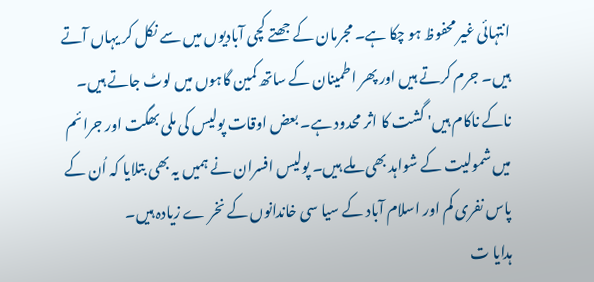انتہائی غیر محفوظ ہو چکا ہے۔ مجرمان کے جھتے کچی آبادیوں میں سے نکل کر یہاں آتے ہیں۔ جرم کرتے ہیں اور پھر اطمینان کے ساتھ کمین گاہوں میں لوٹ جاتے ہیں۔ ناکے ناکام ہیں' گشت کا اثر محدود ہے۔ بعض اوقات پولیس کی ملی بھگت اور جرائم میں شمولیت کے شواہد بھی ملے ہیں۔ پولیس افسران نے ہمیں یہ بھی بتلایا کہ اُن کے پاس نفری کم اور اسلام آباد کے سیا سی خاندانوں کے نخر ے زیادہ ہیں۔
ہدایا ت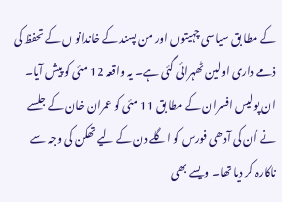کے مطا بق سیاسی چہیتوں اور من پسند کے خاندانو ں کے تحفظ کی ذمے داری اولین ٹھہرائی گئی ہے۔ یہ واقعہ 12 مئی کو پیش آیا۔ ان پولیس افسران کے مطا بق 11 مئی کو عمران خان کے جلسے نے اُن کی آدھی فورس کو اگلے دن کے لیے تھکن کی وجہ سے ناکارہ کر دیا تھا۔ ویسے بھی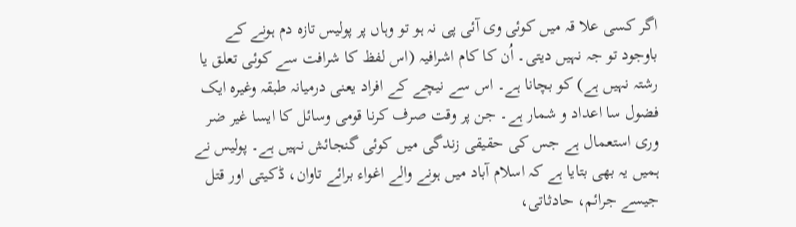اگر کسی علا قہ میں کوئی وی آئی پی نہ ہو تو وہاں پر پولیس تازہ دم ہونے کے باوجود تو جہ نہیں دیتی۔ اُن کا کام اشرافیہ (اس لفظ کا شرافت سے کوئی تعلق یا رشتہ نہیں ہے) کو بچانا ہے۔ اس سے نیچے کے افراد یعنی درمیانہ طبقہ وغیرہ ایک فضول سا اعداد و شمار ہے۔ جن پر وقت صرف کرنا قومی وسائل کا ایسا غیر ضر وری استعمال ہے جس کی حقیقی زندگی میں کوئی گنجائش نہیں ہے۔ پولیس نے ہمیں یہ بھی بتایا ہے کہ اسلام آباد میں ہونے والے اغواء برائے تاوان، ڈکیتی اور قتل جیسے جرائم، حادثاتی،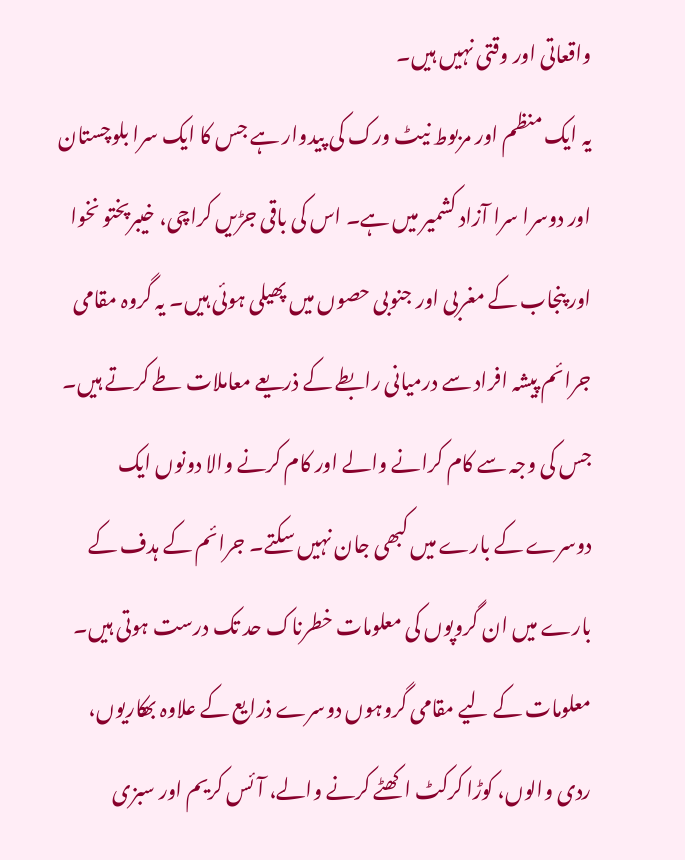واقعاتی اور وقتی نہیں ہیں۔
یہ ایک منظم اور مربوط نیٹ ورک کی پیدوار ہے جس کا ایک سرا بلوچستان اور دوسرا سرا آزاد کشمیر میں ہے۔ اس کی باقی جڑیں کراچی، خیبرپختو نخوا اور پنجاب کے مغربی اور جنوبی حصوں میں پھیلی ہوئی ہیں۔ یہ گروہ مقامی جرائم پیشہ افراد سے درمیانی رابطے کے ذریعے معاملات طے کرتے ہیں۔ جس کی وجہ سے کام کرانے والے اور کام کرنے والا دونوں ایک دوسرے کے بارے میں کبھی جان نہیں سکتے۔ جرائم کے ہدف کے بارے میں ان گروپوں کی معلومات خطرناک حد تک درست ہوتی ہیں۔ معلومات کے لیے مقامی گروہوں دوسرے ذرایع کے علاوہ بھکاریوں، ردی والوں، کوڑا کرکٹ اکھٹے کرنے والے، آئس کریم اور سبزی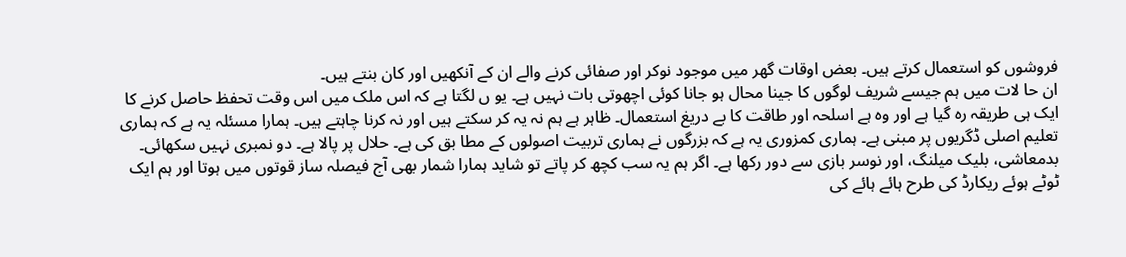فروشوں کو استعمال کرتے ہیں۔ بعض اوقات گھر میں موجود نوکر اور صفائی کرنے والے ان کے آنکھیں اور کان بنتے ہیں۔
ان حا لات میں ہم جیسے شریف لوگوں کا جینا محال ہو جانا کوئی اچھوتی بات نہیں ہے۔ یو ں لگتا ہے کہ اس ملک میں اس وقت تحفظ حاصل کرنے کا ایک ہی طریقہ رہ گیا ہے اور وہ ہے اسلحہ اور طاقت کا بے دریغ استعمال۔ ظاہر ہے ہم نہ یہ کر سکتے ہیں اور نہ کرنا چاہتے ہیں۔ ہمارا مسئلہ یہ ہے کہ ہماری تعلیم اصلی ڈگریوں پر مبنی ہے۔ ہماری کمزوری یہ ہے کہ بزرگوں نے ہماری تربیت اصولوں کے مطا بق کی ہے۔ حلال پر پالا ہے۔ دو نمبری نہیں سکھائی۔
بدمعاشی، بلیک میلنگ، اور نوسر بازی سے دور رکھا ہے۔ اگر ہم یہ سب کچھ کر پاتے تو شاید ہمارا شمار بھی آج فیصلہ ساز قوتوں میں ہوتا اور ہم ایک ٹوٹے ہوئے ریکارڈ کی طرح ہائے ہائے کی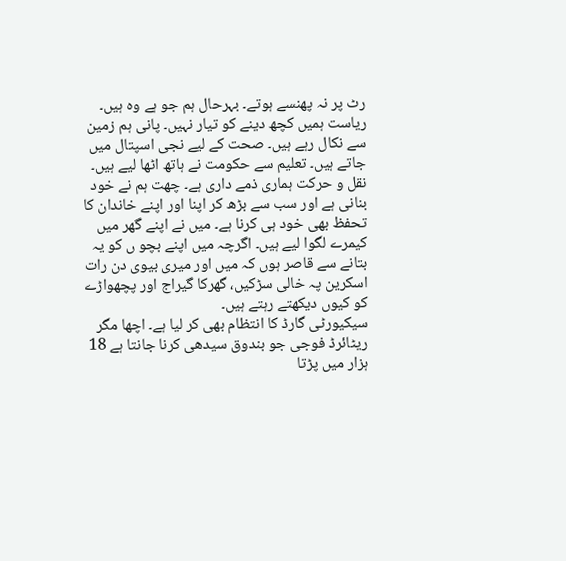رٹ پر نہ پھنسے ہوتے۔ بہرحال ہم جو ہے وہ ہیں۔ ریاست ہمیں کچھ دینے کو تیار نہیں۔ پانی ہم زمین سے نکال رہے ہیں۔ صحت کے لیے نجی اسپتال میں جاتے ہیں۔ تعلیم سے حکومت نے ہاتھ اٹھا لیے ہیں۔ نقل و حرکت ہماری ذمے داری ہے۔ چھت ہم نے خود بنانی ہے اور سب سے بڑھ کر اپنا اور اپنے خاندان کا تحفظ بھی خود ہی کرنا ہے۔ میں نے اپنے گھر میں کیمرے لگوا لیے ہیں۔ اگرچہ میں اپنے بچو ں کو یہ بتانے سے قاصر ہوں کہ میں اور میری بیوی دن رات اسکرین پہ خالی سڑکیں، گھرکا گیراج اور پچھواڑے کو کیوں دیکھتے رہتے ہیں۔
سیکیورٹی گارڈ کا انتظام بھی کر لیا ہے۔ اچھا مگر ریٹائرڈ فوجی جو بندوق سیدھی کرنا جانتا ہے 18 ہزار میں پڑتا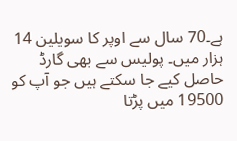ہے۔70 سال سے اوپر کا سویلین 14 ہزار میں۔ پولیس سے بھی گارڈ حاصل کیے جا سکتے ہیں جو آپ کو 19500 میں پڑتا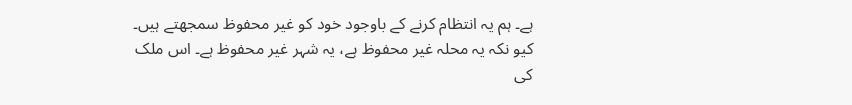ہے۔ ہم یہ انتظام کرنے کے باوجود خود کو غیر محفوظ سمجھتے ہیں۔ کیو نکہ یہ محلہ غیر محفوظ ہے، یہ شہر غیر محفوظ ہے۔ اس ملک کی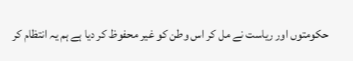حکومتوں اور ریاست نے مل کر اس وطن کو غیر محفوظ کر دیا ہے ہم یہ انتظام کر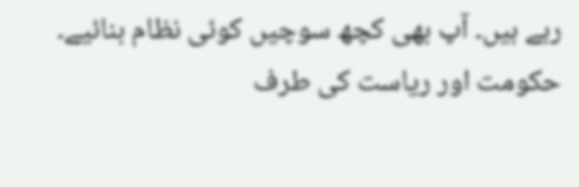رہے ہیں۔ آپ بھی کچھ سوچیں کوئی نظام بنائیے۔ حکومت اور ریاست کی طرف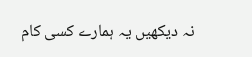نہ دیکھیں یہ ہمارے کسی کام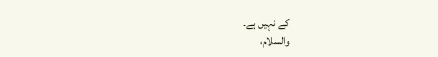کے نہیں ہے۔
والسلام،